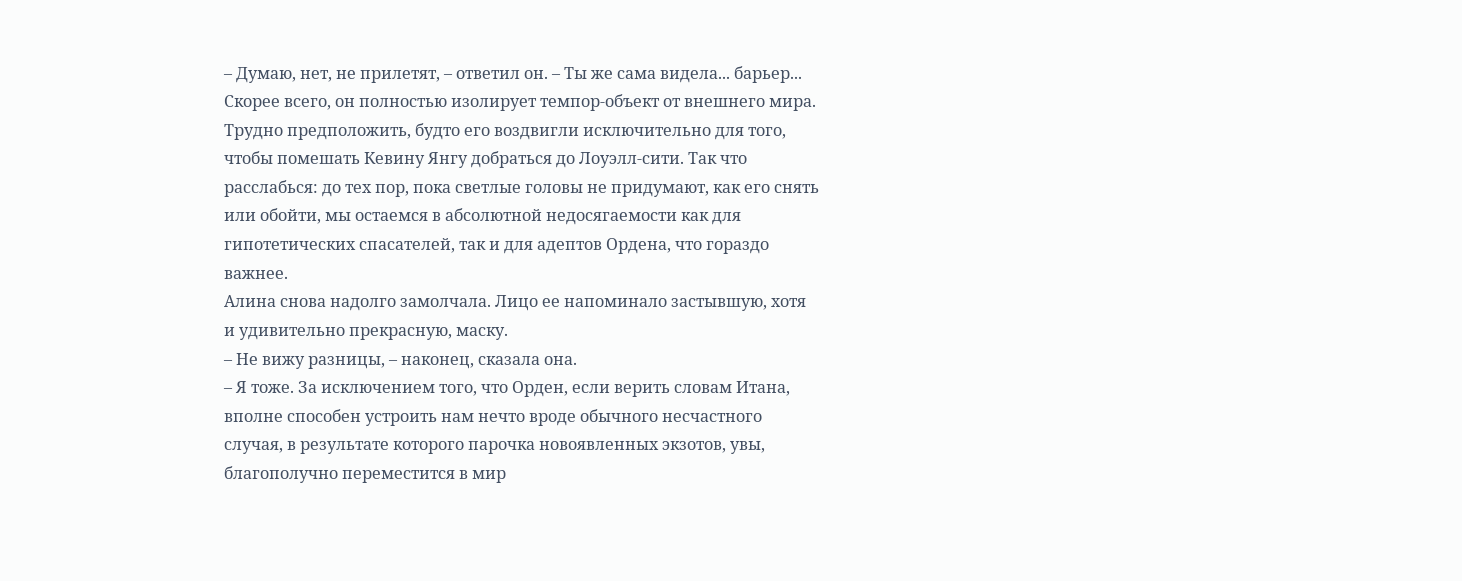– Думаю, нет, не прилетят, – ответил он. – Ты же сама видела... барьер... Скорее всего, он полностью изолирует темпор-объект от внешнего мира. Трудно предположить, будто его воздвигли исключительно для того, чтобы помешать Кевину Янгу добраться до Лоуэлл-сити. Так что расслабься: до тех пор, пока светлые головы не придумают, как его снять или обойти, мы остаемся в абсолютной недосягаемости как для гипотетических спасателей, так и для адептов Ордена, что гораздо важнее.
Алина снова надолго замолчала. Лицо ее напоминало застывшую, хотя и удивительно прекрасную, маску.
– Не вижу разницы, – наконец, сказала она.
– Я тоже. За исключением того, что Орден, если верить словам Итана, вполне способен устроить нам нечто вроде обычного несчастного случая, в результате которого парочка новоявленных экзотов, увы, благополучно переместится в мир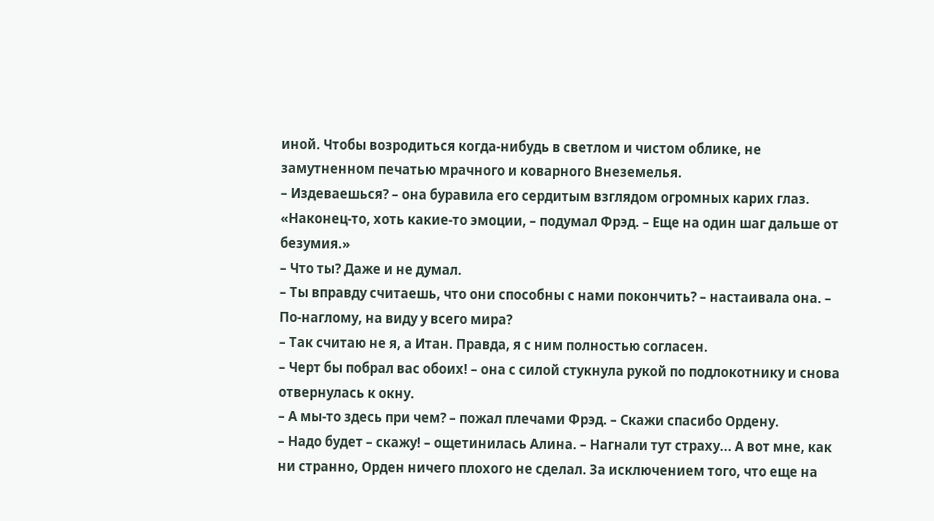иной. Чтобы возродиться когда-нибудь в светлом и чистом облике, не замутненном печатью мрачного и коварного Внеземелья.
– Издеваешься? – она буравила его сердитым взглядом огромных карих глаз.
«Наконец-то, хоть какие-то эмоции, – подумал Фрэд. – Еще на один шаг дальше от безумия.»
– Что ты? Даже и не думал.
– Ты вправду считаешь, что они способны с нами покончить? – настаивала она. – По-наглому, на виду у всего мира?
– Так считаю не я, а Итан. Правда, я с ним полностью согласен.
– Черт бы побрал вас обоих! – она с силой стукнула рукой по подлокотнику и снова отвернулась к окну.
– А мы-то здесь при чем? – пожал плечами Фрэд. – Скажи спасибо Ордену.
– Надо будет – скажу! – ощетинилась Алина. – Нагнали тут страху... А вот мне, как ни странно, Орден ничего плохого не сделал. За исключением того, что еще на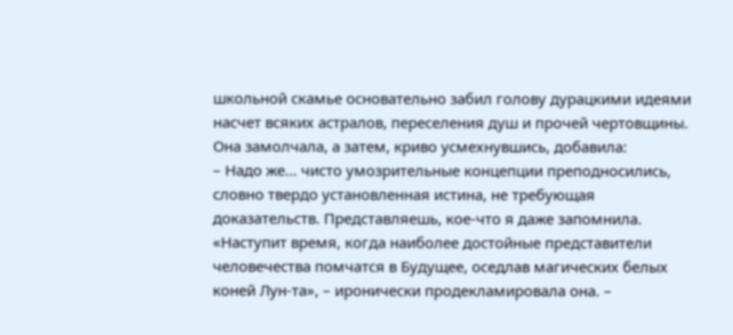школьной скамье основательно забил голову дурацкими идеями насчет всяких астралов, переселения душ и прочей чертовщины.
Она замолчала, а затем, криво усмехнувшись, добавила:
– Надо же... чисто умозрительные концепции преподносились, словно твердо установленная истина, не требующая доказательств. Представляешь, кое-что я даже запомнила. «Наступит время, когда наиболее достойные представители человечества помчатся в Будущее, оседлав магических белых коней Лун-та», – иронически продекламировала она. –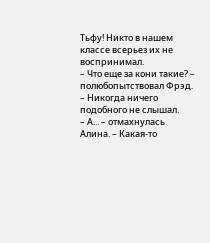Тьфу! Никто в нашем классе всерьез их не воспринимал.
– Что еще за кони такие? – полюбопытствовал Фрэд. – Никогда ничего подобного не слышал.
– А... – отмахнулась Алина. – Какая-то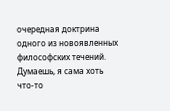очередная доктрина одного из новоявленных философских течений. Думаешь, я сама хоть что-то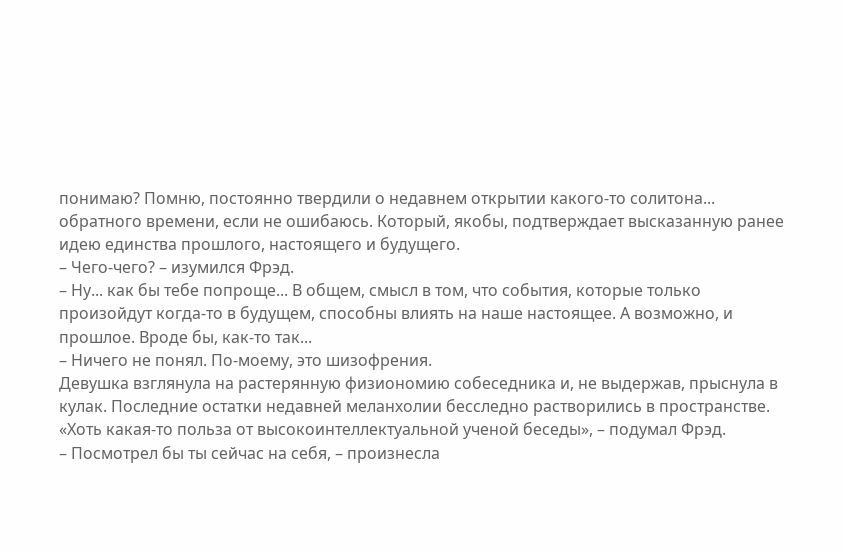понимаю? Помню, постоянно твердили о недавнем открытии какого-то солитона... обратного времени, если не ошибаюсь. Который, якобы, подтверждает высказанную ранее идею единства прошлого, настоящего и будущего.
– Чего-чего? – изумился Фрэд.
– Ну... как бы тебе попроще... В общем, смысл в том, что события, которые только произойдут когда-то в будущем, способны влиять на наше настоящее. А возможно, и прошлое. Вроде бы, как-то так...
– Ничего не понял. По-моему, это шизофрения.
Девушка взглянула на растерянную физиономию собеседника и, не выдержав, прыснула в кулак. Последние остатки недавней меланхолии бесследно растворились в пространстве.
«Хоть какая-то польза от высокоинтеллектуальной ученой беседы», – подумал Фрэд.
– Посмотрел бы ты сейчас на себя, – произнесла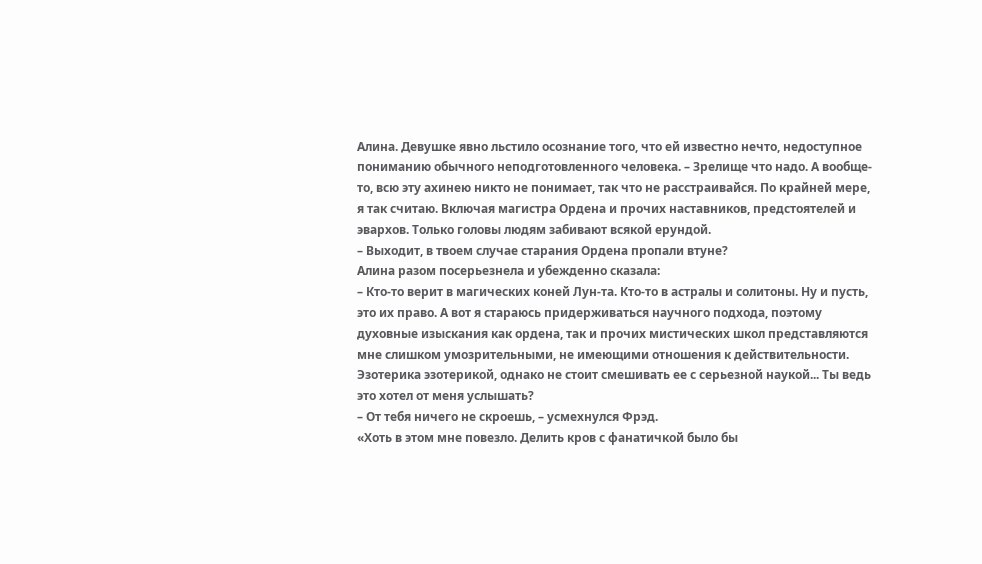Алина. Девушке явно льстило осознание того, что ей известно нечто, недоступное пониманию обычного неподготовленного человека. – Зрелище что надо. А вообще-то, всю эту ахинею никто не понимает, так что не расстраивайся. По крайней мере, я так считаю. Включая магистра Ордена и прочих наставников, предстоятелей и эвархов. Только головы людям забивают всякой ерундой.
– Выходит, в твоем случае старания Ордена пропали втуне?
Алина разом посерьезнела и убежденно сказала:
– Кто-то верит в магических коней Лун-та. Кто-то в астралы и солитоны. Ну и пусть, это их право. А вот я стараюсь придерживаться научного подхода, поэтому духовные изыскания как ордена, так и прочих мистических школ представляются мне слишком умозрительными, не имеющими отношения к действительности. Эзотерика эзотерикой, однако не стоит смешивать ее с серьезной наукой... Ты ведь это хотел от меня услышать?
– От тебя ничего не скроешь, – усмехнулся Фрэд.
«Хоть в этом мне повезло. Делить кров с фанатичкой было бы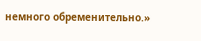немного обременительно.»